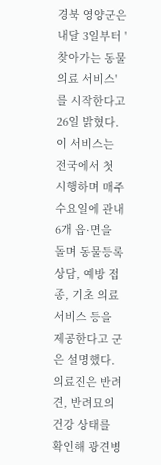경북 영양군은 내달 3일부터 '찾아가는 동물 의료 서비스'를 시작한다고 26일 밝혔다.
이 서비스는 전국에서 첫 시행하며 매주 수요일에 관내 6개 읍·면을 돌며 동물등록 상담, 예방 접종, 기초 의료 서비스 등을 제공한다고 군은 설명했다.
의료진은 반려견, 반려묘의 건강 상태를 확인해 광견병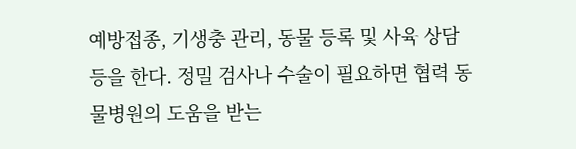예방접종, 기생충 관리, 동물 등록 및 사육 상담 등을 한다. 정밀 검사나 수술이 필요하면 협력 동물병원의 도움을 받는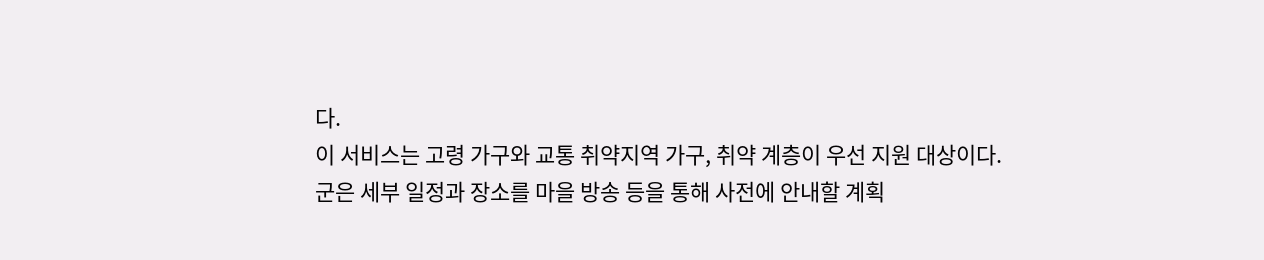다.
이 서비스는 고령 가구와 교통 취약지역 가구, 취약 계층이 우선 지원 대상이다.
군은 세부 일정과 장소를 마을 방송 등을 통해 사전에 안내할 계획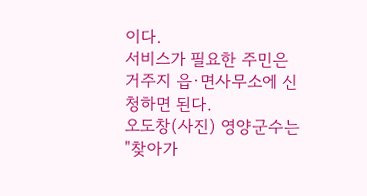이다.
서비스가 필요한 주민은 거주지 읍·면사무소에 신청하면 된다.
오도창(사진) 영양군수는 "찾아가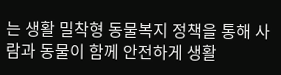는 생활 밀착형 동물복지 정책을 통해 사람과 동물이 함께 안전하게 생활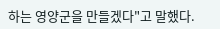하는 영양군을 만들겠다"고 말했다.